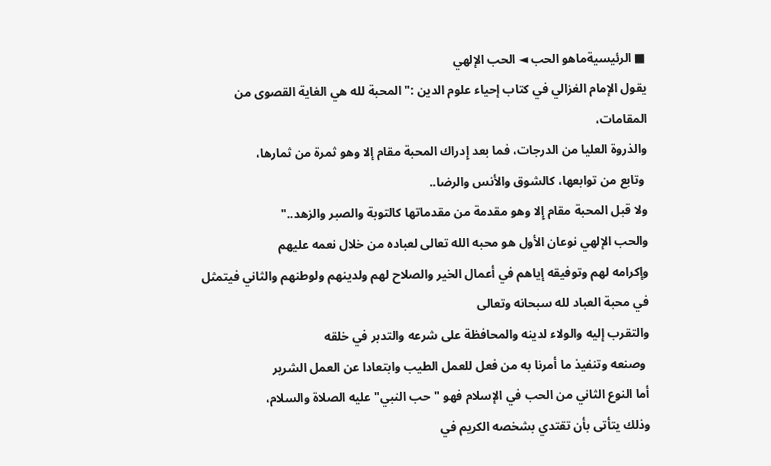■ الرئيسيةماهو الحب ◄ الحب الإلهي
يقول الإمام الغزالي في كتاب إحياء علوم الدين :"المحبة لله هي الغاية القصوى من المقامات،
والذروة العليا من الدرجات، فما بعد إِدراك المحبة مقام إلا وهو ثمرة من ثمارها،
 وتابع من توابعها، كالشوق والأنس والرضا..
ولا قبل المحبة مقام إِلا وهو مقدمة من مقدماتها كالتوبة والصبر والزهد.."
والحب الإلهي نوعان الأول هو محبه الله تعالى لعباده من خلال نعمه عليهم
وإكرامه لهم وتوفيقه إياهم في أعمال الخير والصلاح لهم ولدينهم ولوطنهم والثاني فيتمثل في محبة العباد لله سبحانه وتعالى
والتقرب إليه والولاء لدينه والمحافظة على شرعه والتدبر في خلقه
 وصنعه وتنفيذ ما أمرنا به من فعل للعمل الطيب وابتعادا عن العمل الشرير
أما النوع الثاني من الحب في الإسلام فهو "حب النبي" عليه الصلاة والسلام،
وذلك يتأتى بأن تقتدي بشخصه الكريم في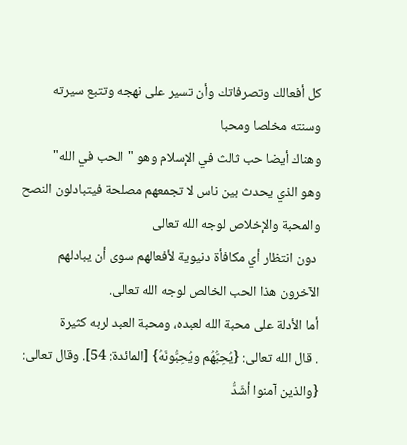كل أفعالك وتصرفاتك وأن تسير على نهجه وتتبع سيرته وسنته مخلصا ومحبا
وهناك أيضا حب ثالث في الإسلام وهو "الحب في الله"
وهو الذي يحدث بين ناس لا تجمعهم مصلحة فيتبادلون النصح والمحبة والإخلاص لوجه الله تعالى
 دون انتظار أي مكافأة دنيوية لأفعالهم سوى أن يبادلهم الآخرون هذا الحب الخالص لوجه الله تعالى.
أما الأدلة على محبة الله لعبده، ومحبة العبد لربه كثيرة
. قال الله تعالى: {يُحِبُّهُم ويُحِبُّونَهُ} [المائدة: 54]. وقال تعالى: {والذين آمنوا أشَدُّ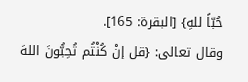حُبّاً للهِ} [البقرة: 165].
وقال تعالى: {قل إنْ كُنْتُم تُحِبُّونَ اللهَ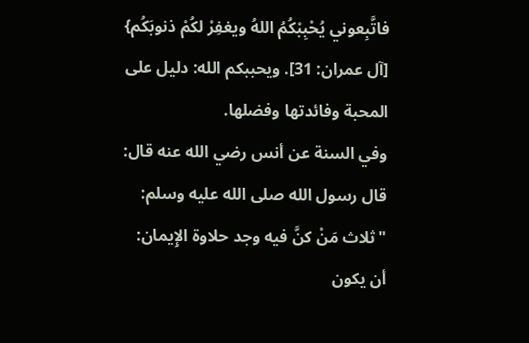فاتَّبِعوني يُحْبِبْكُمُ اللهُ ويغفِرْ لكُمْ ذنوبَكُم} [آل عمران: 31]. ويحببكم الله: دليل على المحبة وفائدتها وفضلها.
وفي السنة عن أنس رضي الله عنه قال: قال رسول الله صلى الله عليه وسلم:
"ثلاث مَنْ كنَّ فيه وجد حلاوة الإِيمان: أن يكون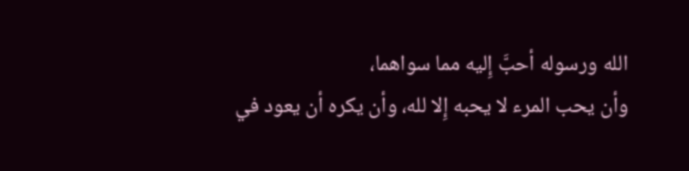الله ورسوله أحبَّ إِليه مما سواهما،
وأن يحب المرء لا يحبه إِلا لله، وأن يكره أن يعود في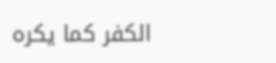الكفر كما يكره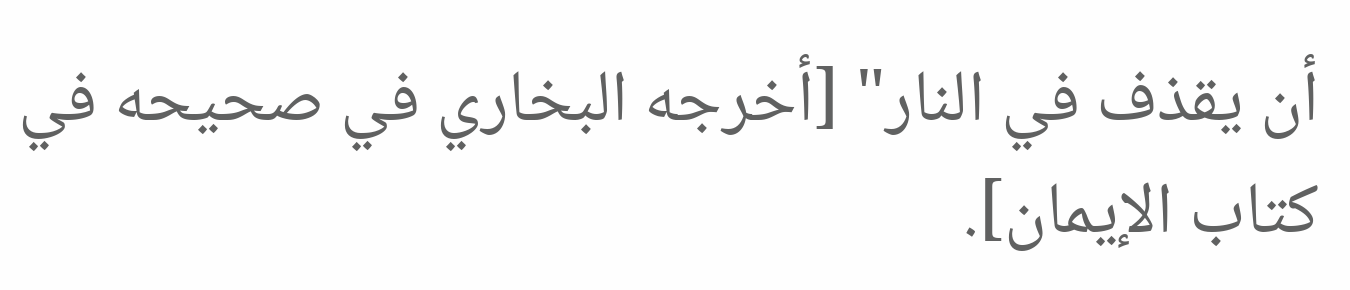أن يقذف في النار" [أخرجه البخاري في صحيحه في كتاب الإيمان].